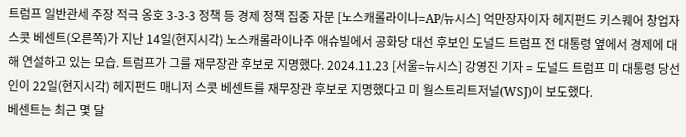트럼프 일반관세 주장 적극 옹호 3-3-3 정책 등 경제 정책 집중 자문 [노스캐롤라이나=AP/뉴시스] 억만장자이자 헤지펀드 키스퀘어 창업자 스콧 베센트(오른쪽)가 지난 14일(현지시각) 노스캐롤라이나주 애슈빌에서 공화당 대선 후보인 도널드 트럼프 전 대통령 옆에서 경제에 대해 연설하고 있는 모습. 트럼프가 그를 재무장관 후보로 지명했다. 2024.11.23 [서울=뉴시스] 강영진 기자 = 도널드 트럼프 미 대통령 당선인이 22일(현지시각) 헤지펀드 매니저 스콧 베센트를 재무장관 후보로 지명했다고 미 월스트리트저널(WSJ)이 보도했다.
베센트는 최근 몇 달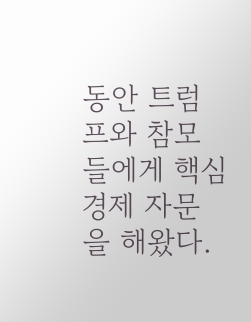동안 트럼프와 참모들에게 핵심 경제 자문을 해왔다.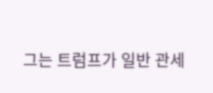그는 트럼프가 일반 관세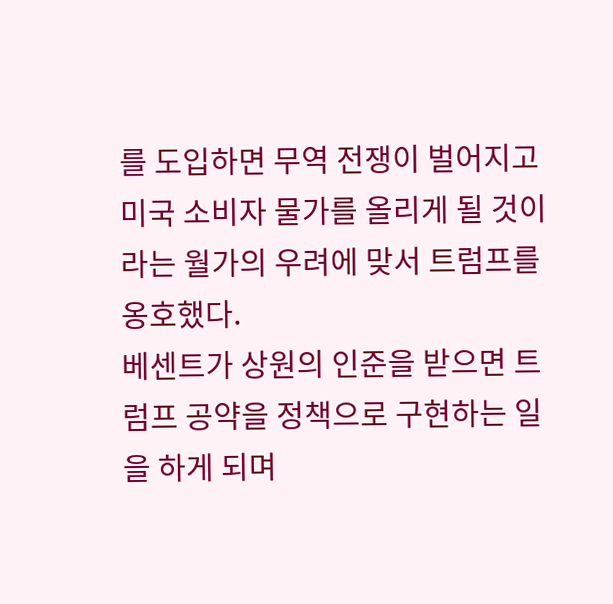를 도입하면 무역 전쟁이 벌어지고 미국 소비자 물가를 올리게 될 것이라는 월가의 우려에 맞서 트럼프를 옹호했다.
베센트가 상원의 인준을 받으면 트럼프 공약을 정책으로 구현하는 일을 하게 되며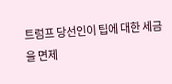트럼프 당선인이 팁에 대한 세금을 면제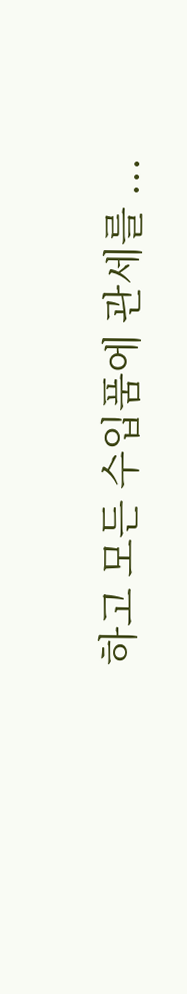하고 모든 수입품에 관세를 ...